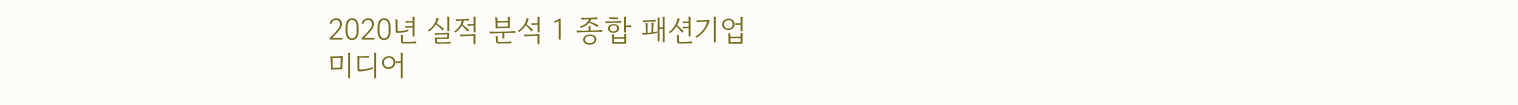2020년 실적 분석 1 종합 패션기업
미디어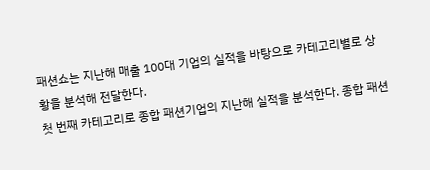패션쇼는 지난해 매출 100대 기업의 실적을 바탕으로 카테고리별로 상황을 분석해 전달한다.
첫 번째 카테고리로 종합 패션기업의 지난해 실적을 분석한다. 종합 패션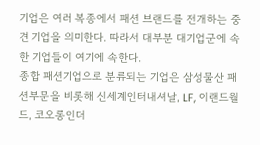기업은 여러 복종에서 패션 브랜드를 전개하는 중견 기업을 의미한다. 따라서 대부분 대기업군에 속한 기업들이 여기에 속한다.
종합 패션기업으로 분류되는 기업은 삼성물산 패션부문을 비롯해 신세계인터내셔날, LF, 이랜드월드, 코오롱인더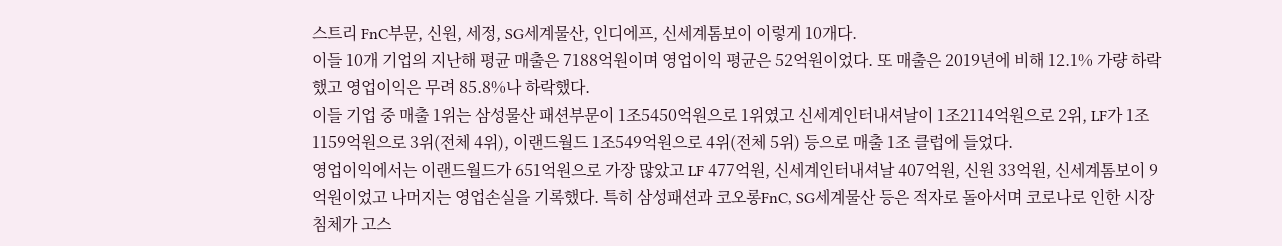스트리 FnC부문, 신원, 세정, SG세계물산, 인디에프, 신세계톰보이 이렇게 10개다.
이들 10개 기업의 지난해 평균 매출은 7188억원이며 영업이익 평균은 52억원이었다. 또 매출은 2019년에 비해 12.1% 가량 하락했고 영업이익은 무려 85.8%나 하락했다.
이들 기업 중 매출 1위는 삼성물산 패션부문이 1조5450억원으로 1위였고 신세계인터내셔날이 1조2114억원으로 2위, LF가 1조1159억원으로 3위(전체 4위), 이랜드월드 1조549억원으로 4위(전체 5위) 등으로 매출 1조 클럽에 들었다.
영업이익에서는 이랜드월드가 651억원으로 가장 많았고 LF 477억원, 신세계인터내셔날 407억원, 신원 33억원, 신세계톰보이 9억원이었고 나머지는 영업손실을 기록했다. 특히 삼성패션과 코오롱FnC, SG세계물산 등은 적자로 돌아서며 코로나로 인한 시장 침체가 고스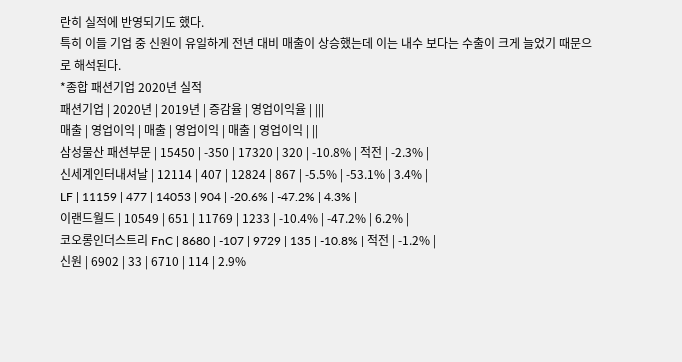란히 실적에 반영되기도 했다.
특히 이들 기업 중 신원이 유일하게 전년 대비 매출이 상승했는데 이는 내수 보다는 수출이 크게 늘었기 때문으로 해석된다.
*종합 패션기업 2020년 실적
패션기업 | 2020년 | 2019년 | 증감율 | 영업이익율 | |||
매출 | 영업이익 | 매출 | 영업이익 | 매출 | 영업이익 | ||
삼성물산 패션부문 | 15450 | -350 | 17320 | 320 | -10.8% | 적전 | -2.3% |
신세계인터내셔날 | 12114 | 407 | 12824 | 867 | -5.5% | -53.1% | 3.4% |
LF | 11159 | 477 | 14053 | 904 | -20.6% | -47.2% | 4.3% |
이랜드월드 | 10549 | 651 | 11769 | 1233 | -10.4% | -47.2% | 6.2% |
코오롱인더스트리 FnC | 8680 | -107 | 9729 | 135 | -10.8% | 적전 | -1.2% |
신원 | 6902 | 33 | 6710 | 114 | 2.9%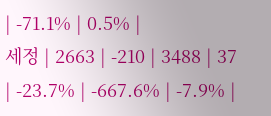| -71.1% | 0.5% |
세정 | 2663 | -210 | 3488 | 37 | -23.7% | -667.6% | -7.9% |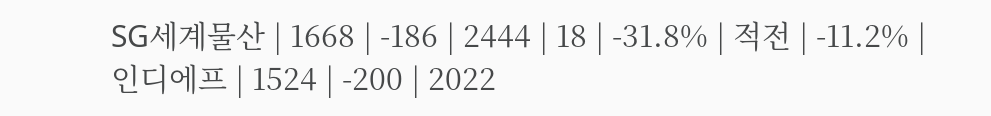SG세계물산 | 1668 | -186 | 2444 | 18 | -31.8% | 적전 | -11.2% |
인디에프 | 1524 | -200 | 2022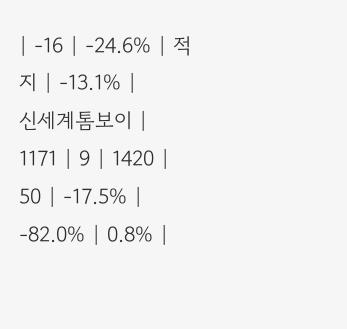| -16 | -24.6% | 적지 | -13.1% |
신세계톰보이 | 1171 | 9 | 1420 | 50 | -17.5% | -82.0% | 0.8% |